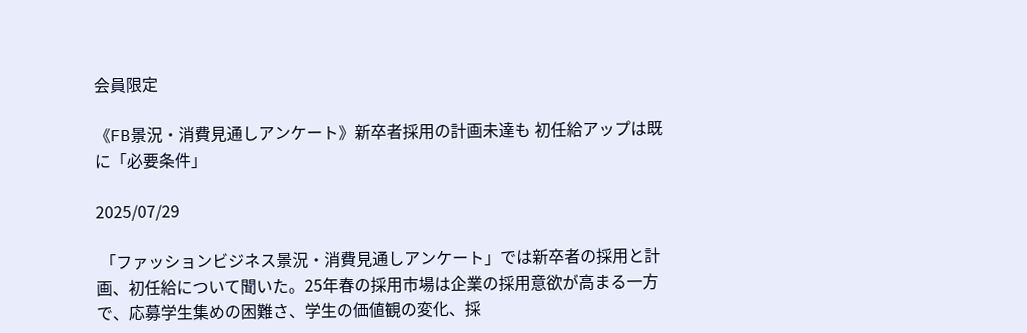会員限定

《FB景況・消費見通しアンケート》新卒者採用の計画未達も 初任給アップは既に「必要条件」

2025/07/29

 「ファッションビジネス景況・消費見通しアンケート」では新卒者の採用と計画、初任給について聞いた。25年春の採用市場は企業の採用意欲が高まる一方で、応募学生集めの困難さ、学生の価値観の変化、採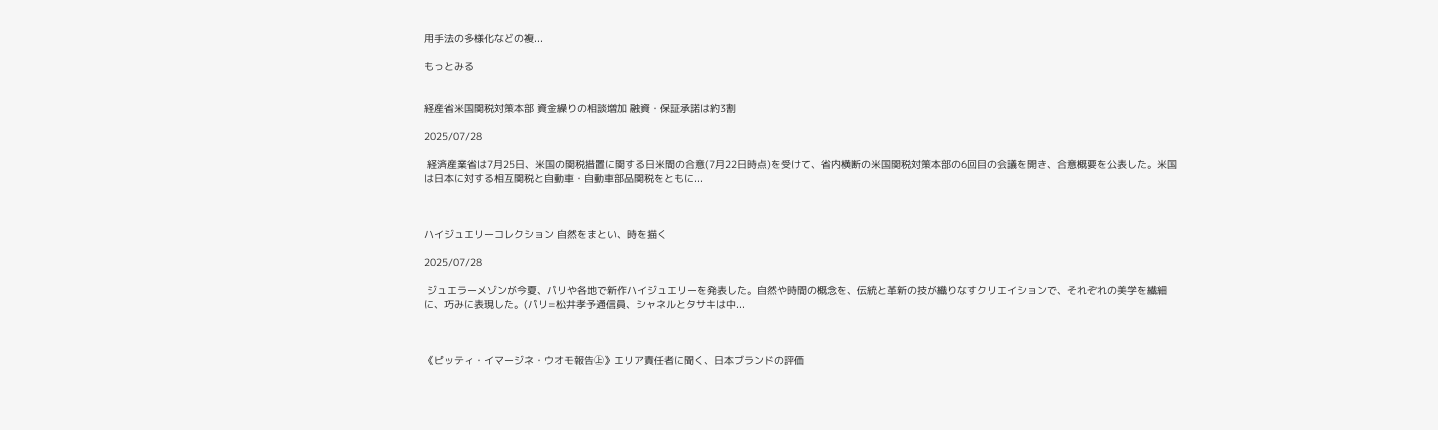用手法の多様化などの複...

もっとみる


経産省米国関税対策本部 資金繰りの相談増加 融資・保証承諾は約3割

2025/07/28

 経済産業省は7月25日、米国の関税措置に関する日米間の合意(7月22日時点)を受けて、省内横断の米国関税対策本部の6回目の会議を開き、合意概要を公表した。米国は日本に対する相互関税と自動車・自動車部品関税をともに...



ハイジュエリーコレクション 自然をまとい、時を描く

2025/07/28

 ジュエラーメゾンが今夏、パリや各地で新作ハイジュエリーを発表した。自然や時間の概念を、伝統と革新の技が織りなすクリエイションで、それぞれの美学を繊細に、巧みに表現した。(パリ=松井孝予通信員、シャネルとタサキは中...



《ピッティ・イマージネ・ウオモ報告㊤》エリア責任者に聞く、日本ブランドの評価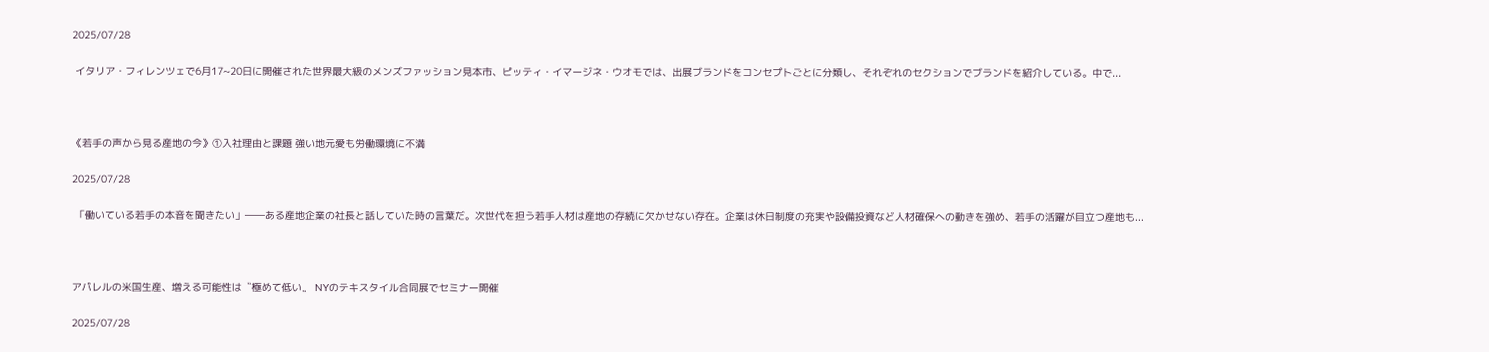2025/07/28

 イタリア・フィレンツェで6月17~20日に開催された世界最大級のメンズファッション見本市、ピッティ・イマージネ・ウオモでは、出展ブランドをコンセプトごとに分類し、それぞれのセクションでブランドを紹介している。中で...



《若手の声から見る産地の今》①入社理由と課題 強い地元愛も労働環境に不満

2025/07/28

 「働いている若手の本音を聞きたい」――ある産地企業の社長と話していた時の言葉だ。次世代を担う若手人材は産地の存続に欠かせない存在。企業は休日制度の充実や設備投資など人材確保への動きを強め、若手の活躍が目立つ産地も...



アパレルの米国生産、増える可能性は〝極めて低い〟 NYのテキスタイル合同展でセミナー開催

2025/07/28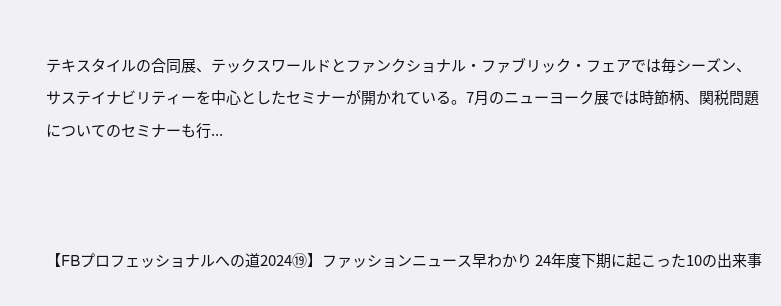テキスタイルの合同展、テックスワールドとファンクショナル・ファブリック・フェアでは毎シーズン、サステイナビリティーを中心としたセミナーが開かれている。7月のニューヨーク展では時節柄、関税問題についてのセミナーも行...



【FBプロフェッショナルへの道2024⑲】ファッションニュース早わかり 24年度下期に起こった10の出来事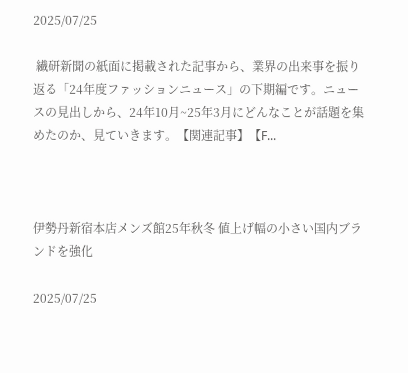2025/07/25

 繊研新聞の紙面に掲載された記事から、業界の出来事を振り返る「24年度ファッションニュース」の下期編です。ニュースの見出しから、24年10月~25年3月にどんなことが話題を集めたのか、見ていきます。【関連記事】【F...



伊勢丹新宿本店メンズ館25年秋冬 値上げ幅の小さい国内ブランドを強化

2025/07/25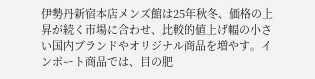伊勢丹新宿本店メンズ館は25年秋冬、価格の上昇が続く市場に合わせ、比較的値上げ幅の小さい国内ブランドやオリジナル商品を増やす。インポート商品では、目の肥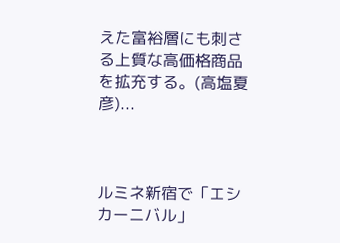えた富裕層にも刺さる上質な高価格商品を拡充する。(高塩夏彦)...



ルミネ新宿で「エシカーニバル」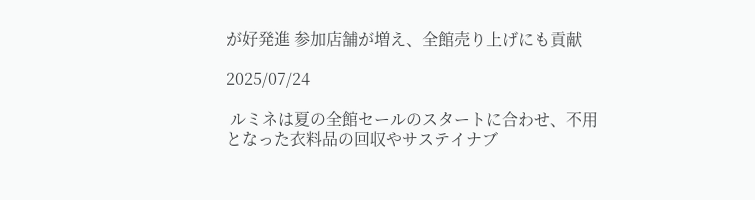が好発進 参加店舗が増え、全館売り上げにも貢献

2025/07/24

 ルミネは夏の全館セールのスタートに合わせ、不用となった衣料品の回収やサステイナブ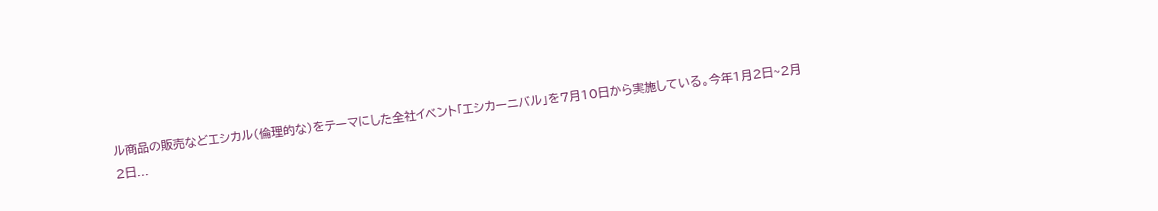ル商品の販売などエシカル(倫理的な)をテーマにした全社イベント「エシカーニバル」を7月10日から実施している。今年1月2日~2月2日...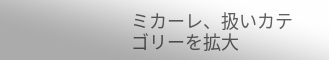ミカーレ、扱いカテゴリーを拡大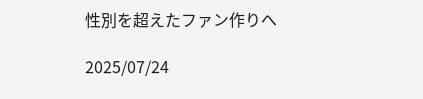性別を超えたファン作りへ

2025/07/24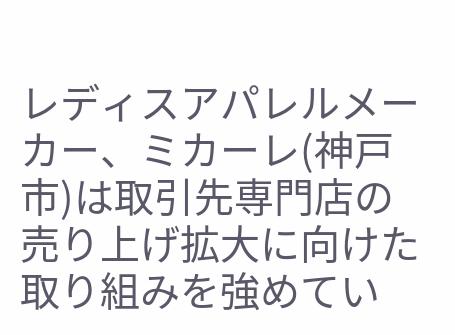レディスアパレルメーカー、ミカーレ(神戸市)は取引先専門店の売り上げ拡大に向けた取り組みを強めてい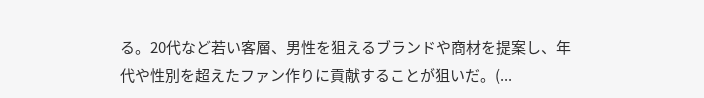る。20代など若い客層、男性を狙えるブランドや商材を提案し、年代や性別を超えたファン作りに貢献することが狙いだ。(...